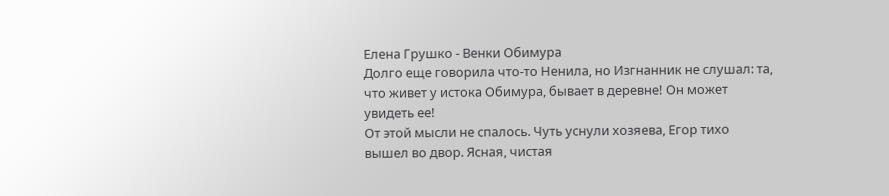Елена Грушко - Венки Обимура
Долго еще говорила что-то Ненила, но Изгнанник не слушал: та, что живет у истока Обимура, бывает в деревне! Он может увидеть ее!
От этой мысли не спалось. Чуть уснули хозяева, Егор тихо вышел во двор. Ясная, чистая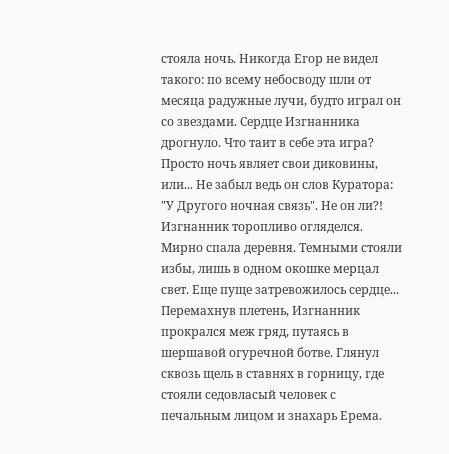стояла ночь. Никогда Егор не видел такого: по всему небосводу шли от месяца радужные лучи, будто играл он со звездами. Сердце Изгнанника дрогнуло. Что таит в себе эта игра? Просто ночь являет свои диковины, или... Не забыл ведь он слов Куратора: "У Другого ночная связь". Не он ли?!
Изгнанник торопливо огляделся. Мирно спала деревня. Темными стояли избы, лишь в одном окошке мерцал свет. Еще пуще затревожилось сердце... Перемахнув плетень, Изгнанник прокрался меж гряд, путаясь в шершавой огуречной ботве. Глянул сквозь щель в ставнях в горницу, где стояли седовласый человек с печальным лицом и знахарь Ерема.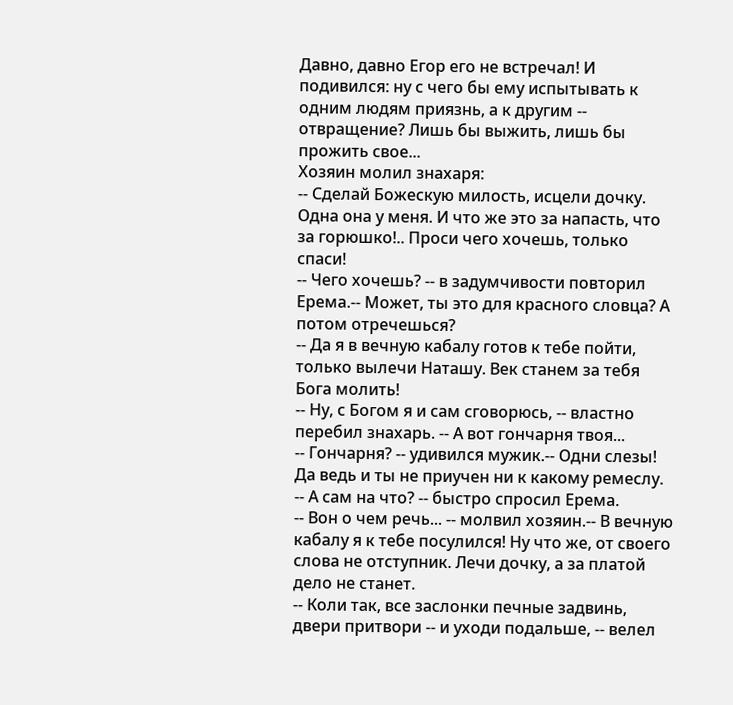Давно, давно Егор его не встречал! И подивился: ну с чего бы ему испытывать к одним людям приязнь, а к другим -- отвращение? Лишь бы выжить, лишь бы прожить свое...
Хозяин молил знахаря:
-- Сделай Божескую милость, исцели дочку. Одна она у меня. И что же это за напасть, что за горюшко!.. Проси чего хочешь, только спаси!
-- Чего хочешь? -- в задумчивости повторил Ерема.-- Может, ты это для красного словца? А потом отречешься?
-- Да я в вечную кабалу готов к тебе пойти, только вылечи Наташу. Век станем за тебя Бога молить!
-- Ну, с Богом я и сам сговорюсь, -- властно перебил знахарь. -- А вот гончарня твоя...
-- Гончарня? -- удивился мужик.-- Одни слезы! Да ведь и ты не приучен ни к какому ремеслу.
-- А сам на что? -- быстро спросил Ерема.
-- Вон о чем речь... -- молвил хозяин.-- В вечную кабалу я к тебе посулился! Ну что же, от своего слова не отступник. Лечи дочку, а за платой дело не станет.
-- Коли так, все заслонки печные задвинь, двери притвори -- и уходи подальше, -- велел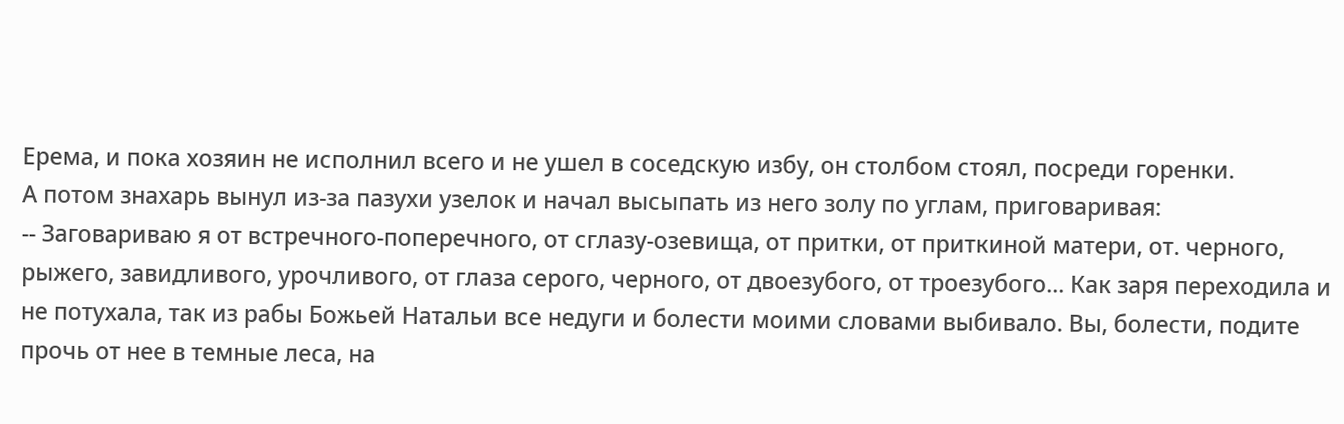Ерема, и пока хозяин не исполнил всего и не ушел в соседскую избу, он столбом стоял, посреди горенки.
А потом знахарь вынул из-за пазухи узелок и начал высыпать из него золу по углам, приговаривая:
-- Заговариваю я от встречного-поперечного, от сглазу-озевища, от притки, от приткиной матери, от. черного, рыжего, завидливого, урочливого, от глаза серого, черного, от двоезубого, от троезубого... Как заря переходила и не потухала, так из рабы Божьей Натальи все недуги и болести моими словами выбивало. Вы, болести, подите прочь от нее в темные леса, на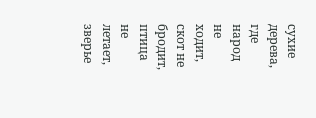сухие дерева, где народ не ходит, скот не бродит, птица не летает, зверье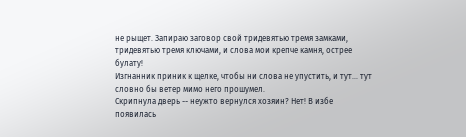не рыщет. Запираю заговор свой тридевятью тремя замками, тридевятью тремя ключами, и слова мои крепче камня, острее булату!
Изгнанник приник к щелке, чтобы ни слова не упустить, и тут... тут словно бы ветер мимо него прошумел.
Скрипнула дверь -- неужто вернулся хозяин? Нет! В избе появилась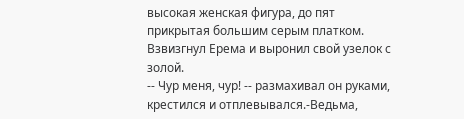высокая женская фигура, до пят прикрытая большим серым платком. Взвизгнул Ерема и выронил свой узелок с золой.
-- Чур меня, чур! -- размахивал он руками, крестился и отплевывался.-Ведьма,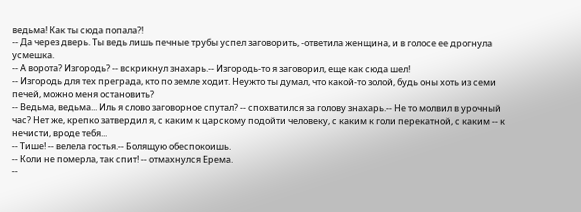ведьма! Как ты сюда попала?!
-- Да через дверь. Ты ведь лишь печные трубы успел заговорить, -ответила женщина, и в голосе ее дрогнула усмешка.
-- А ворота? Изгородь? -- вскрикнул знахарь.-- Изгородь-то я заговорил, еще как сюда шел!
-- Изгородь для тех преграда, кто по земле ходит. Неужто ты думал, что какой-то золой, будь оны хоть из семи печей, можно меня остановить?
-- Ведьма, ведьма... Иль я слово заговорное спутал? -- спохватился за голову знахарь.-- Не то молвил в урочный час? Нет же, крепко затвердил я, с каким к царскому подойти человеку, с каким к голи перекатной, с каким -- к нечисти, вроде тебя...
-- Тише! -- велела гостья.-- Болящую обеспокоишь.
-- Коли не померла, так спит! -- отмахнулся Ерема.
--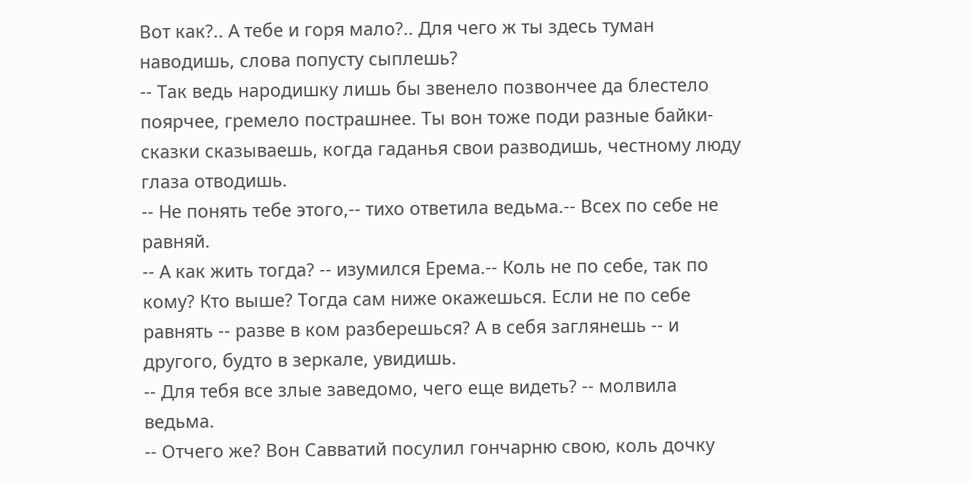Вот как?.. А тебе и горя мало?.. Для чего ж ты здесь туман наводишь, слова попусту сыплешь?
-- Так ведь народишку лишь бы звенело позвончее да блестело поярчее, гремело пострашнее. Ты вон тоже поди разные байки-сказки сказываешь, когда гаданья свои разводишь, честному люду глаза отводишь.
-- Не понять тебе этого,-- тихо ответила ведьма.-- Всех по себе не равняй.
-- А как жить тогда? -- изумился Ерема.-- Коль не по себе, так по кому? Кто выше? Тогда сам ниже окажешься. Если не по себе равнять -- разве в ком разберешься? А в себя заглянешь -- и другого, будто в зеркале, увидишь.
-- Для тебя все злые заведомо, чего еще видеть? -- молвила ведьма.
-- Отчего же? Вон Савватий посулил гончарню свою, коль дочку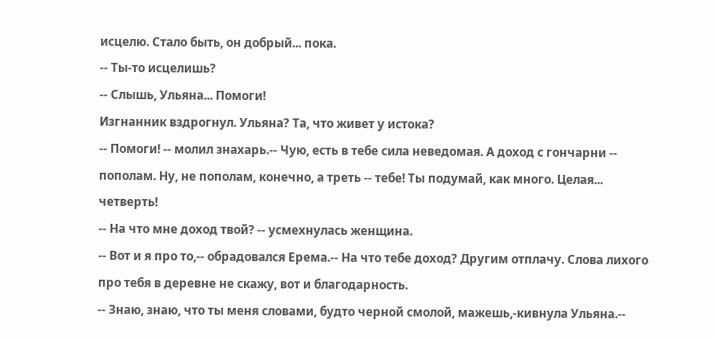исцелю. Стало быть, он добрый... пока.
-- Ты-то исцелишь?
-- Слышь, Ульяна... Помоги!
Изгнанник вздрогнул. Ульяна? Та, что живет у истока?
-- Помоги! -- молил знахарь.-- Чую, есть в тебе сила неведомая. А доход с гончарни -- пополам. Ну, не пополам, конечно, а треть -- тебе! Ты подумай, как много. Целая... четверть!
-- На что мне доход твой? -- усмехнулась женщина.
-- Вот и я про то,-- обрадовался Ерема.-- На что тебе доход? Другим отплачу. Слова лихого про тебя в деревне не скажу, вот и благодарность.
-- Знаю, знаю, что ты меня словами, будто черной смолой, мажешь,-кивнула Ульяна.--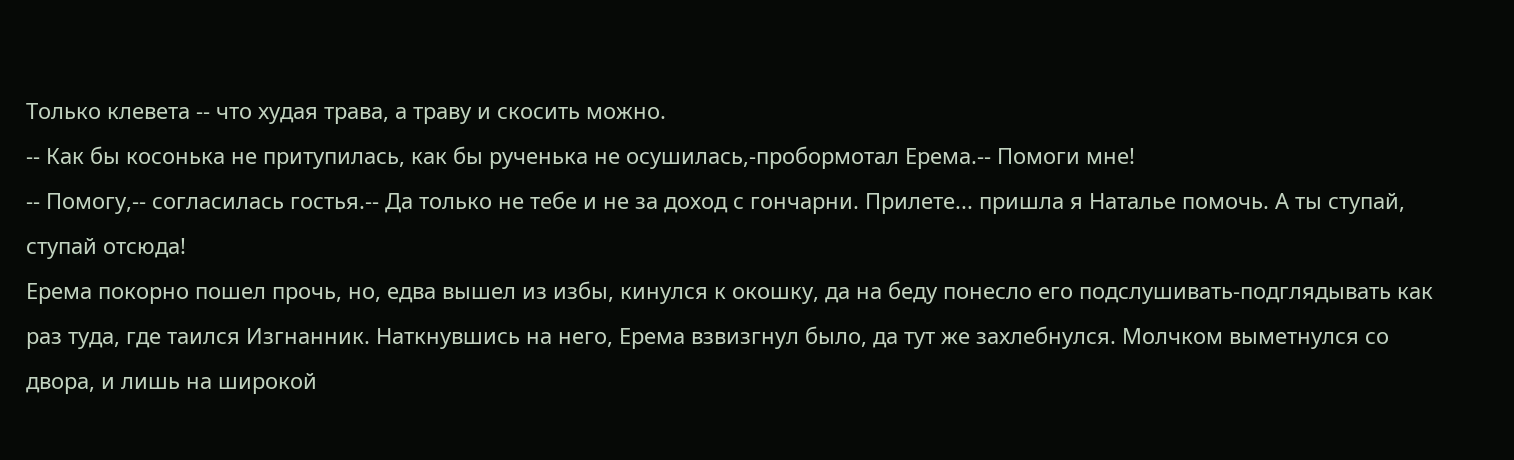Только клевета -- что худая трава, а траву и скосить можно.
-- Как бы косонька не притупилась, как бы рученька не осушилась,-пробормотал Ерема.-- Помоги мне!
-- Помогу,-- согласилась гостья.-- Да только не тебе и не за доход с гончарни. Прилете... пришла я Наталье помочь. А ты ступай, ступай отсюда!
Ерема покорно пошел прочь, но, едва вышел из избы, кинулся к окошку, да на беду понесло его подслушивать-подглядывать как раз туда, где таился Изгнанник. Наткнувшись на него, Ерема взвизгнул было, да тут же захлебнулся. Молчком выметнулся со двора, и лишь на широкой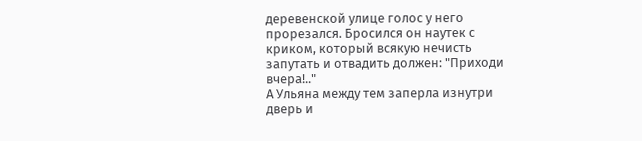деревенской улице голос у него прорезался. Бросился он наутек с криком, который всякую нечисть запутать и отвадить должен: "Приходи вчера!.."
А Ульяна между тем заперла изнутри дверь и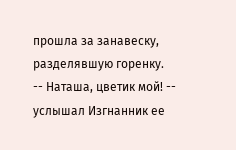прошла за занавеску, разделявшую горенку.
-- Наташа, цветик мой! -- услышал Изгнанник ее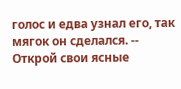голос и едва узнал его, так мягок он сделался. -- Открой свои ясные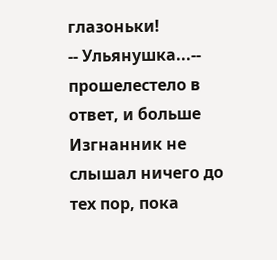глазоньки!
-- Ульянушка...-- прошелестело в ответ, и больше Изгнанник не слышал ничего до тех пор, пока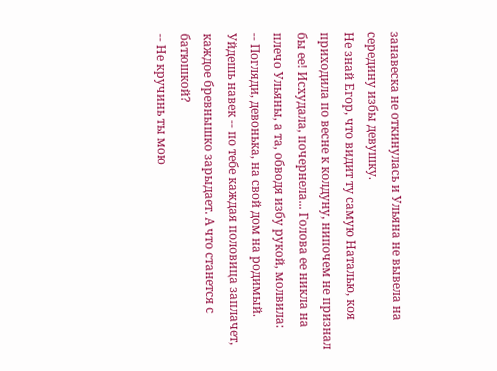занавеска не откинулась и Ульяна не вывела на середину избы девушку.
Не знай Егор, что видит ту самую Наталью, коя приходила по весне к колдуну, нипочем не признал бы ее! Исхудала, почернела... Голова ее никла на плечо Ульяны, а та, обводя избу рукой, молвила:
-- Погляди, девонька, на свой дом на родимый. Уйдешь навек -- по тебе каждая половица заплачет, каждое бревнышко зарыдает. А что станется с батюшкой?
-- Не кручинь ты мою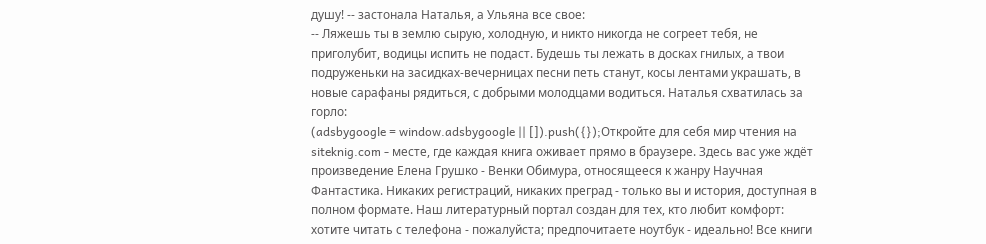душу! -- застонала Наталья, а Ульяна все свое:
-- Ляжешь ты в землю сырую, холодную, и никто никогда не согреет тебя, не приголубит, водицы испить не подаст. Будешь ты лежать в досках гнилых, а твои подруженьки на засидках-вечерницах песни петь станут, косы лентами украшать, в новые сарафаны рядиться, с добрыми молодцами водиться. Наталья схватилась за горло:
(adsbygoogle = window.adsbygoogle || []).push({});Откройте для себя мир чтения на siteknig.com - месте, где каждая книга оживает прямо в браузере. Здесь вас уже ждёт произведение Елена Грушко - Венки Обимура, относящееся к жанру Научная Фантастика. Никаких регистраций, никаких преград - только вы и история, доступная в полном формате. Наш литературный портал создан для тех, кто любит комфорт: хотите читать с телефона - пожалуйста; предпочитаете ноутбук - идеально! Все книги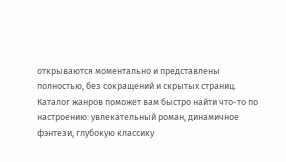открываются моментально и представлены полностью, без сокращений и скрытых страниц. Каталог жанров поможет вам быстро найти что-то по настроению: увлекательный роман, динамичное фэнтези, глубокую классику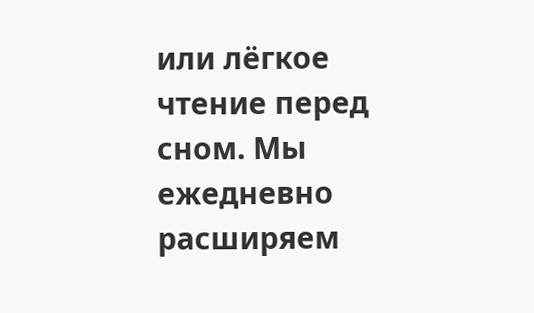или лёгкое чтение перед сном. Мы ежедневно расширяем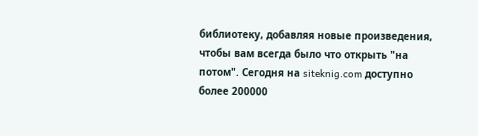библиотеку, добавляя новые произведения, чтобы вам всегда было что открыть "на потом". Сегодня на siteknig.com доступно более 200000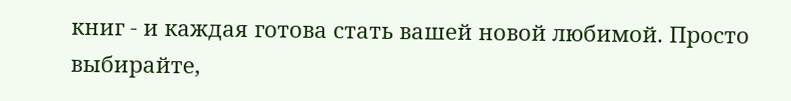книг - и каждая готова стать вашей новой любимой. Просто выбирайте,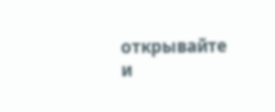открывайте и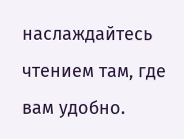наслаждайтесь чтением там, где вам удобно.